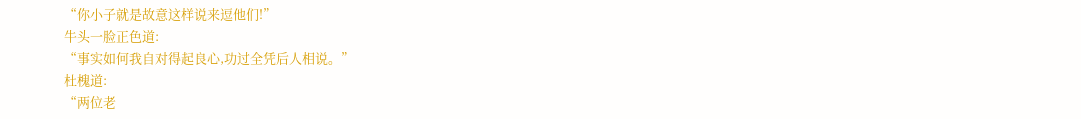“你小子就是故意这样说来逗他们!”
牛头一脸正色道:
“事实如何我自对得起良心,功过全凭后人相说。”
杜槐道:
“两位老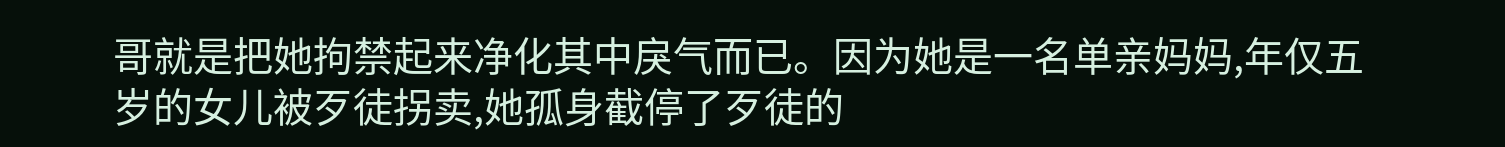哥就是把她拘禁起来净化其中戾气而已。因为她是一名单亲妈妈,年仅五岁的女儿被歹徒拐卖,她孤身截停了歹徒的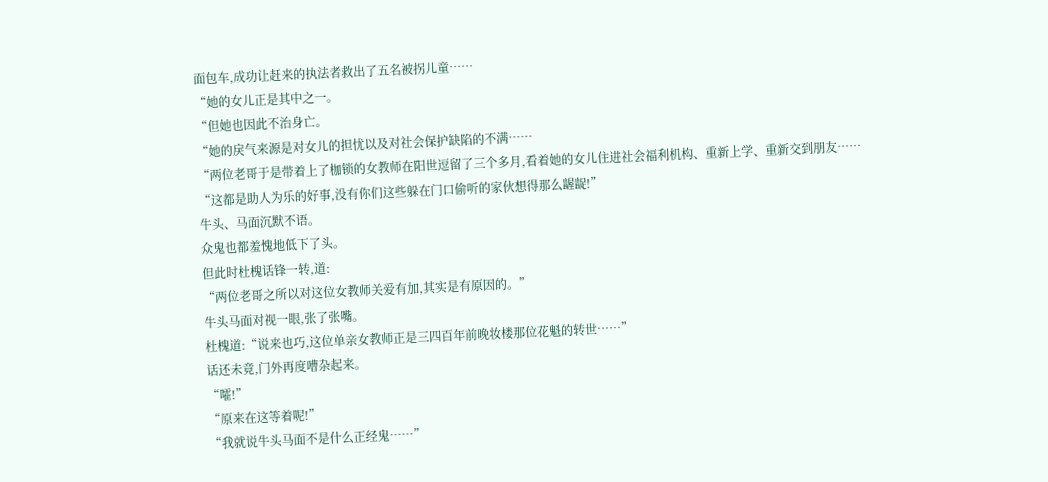面包车,成功让赶来的执法者救出了五名被拐儿童……
“她的女儿正是其中之一。
“但她也因此不治身亡。
“她的戾气来源是对女儿的担忧以及对社会保护缺陷的不满……
“两位老哥于是带着上了枷锁的女教师在阳世逗留了三个多月,看着她的女儿住进社会福利机构、重新上学、重新交到朋友……
“这都是助人为乐的好事,没有你们这些躲在门口偷听的家伙想得那么龌龊!”
牛头、马面沉默不语。
众鬼也都羞愧地低下了头。
但此时杜槐话锋一转,道:
“两位老哥之所以对这位女教师关爱有加,其实是有原因的。”
牛头马面对视一眼,张了张嘴。
杜槐道:“说来也巧,这位单亲女教师正是三四百年前晚妆楼那位花魁的转世……”
话还未竟,门外再度嘈杂起来。
“嚯!”
“原来在这等着呢!”
“我就说牛头马面不是什么正经鬼……”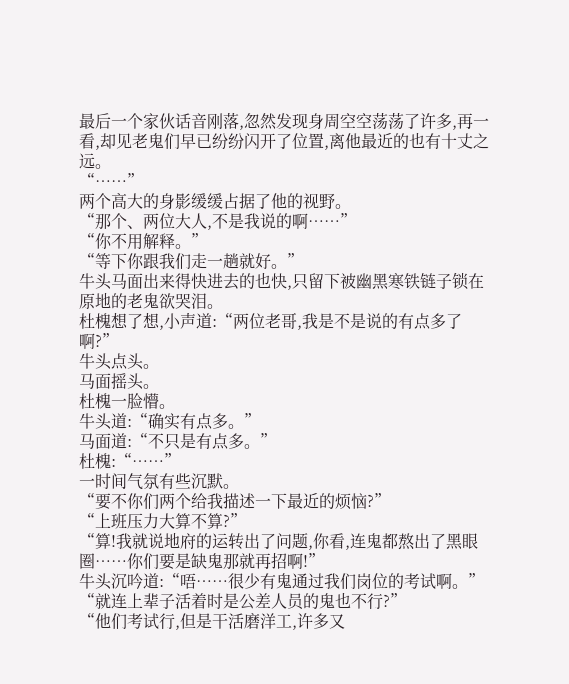最后一个家伙话音刚落,忽然发现身周空空荡荡了许多,再一看,却见老鬼们早已纷纷闪开了位置,离他最近的也有十丈之远。
“……”
两个高大的身影缓缓占据了他的视野。
“那个、两位大人,不是我说的啊……”
“你不用解释。”
“等下你跟我们走一趟就好。”
牛头马面出来得快进去的也快,只留下被幽黑寒铁链子锁在原地的老鬼欲哭泪。
杜槐想了想,小声道:“两位老哥,我是不是说的有点多了啊?”
牛头点头。
马面摇头。
杜槐一脸懵。
牛头道:“确实有点多。”
马面道:“不只是有点多。”
杜槐:“……”
一时间气氛有些沉默。
“要不你们两个给我描述一下最近的烦恼?”
“上班压力大算不算?”
“算!我就说地府的运转出了问题,你看,连鬼都熬出了黑眼圈……你们要是缺鬼那就再招啊!”
牛头沉吟道:“唔……很少有鬼通过我们岗位的考试啊。”
“就连上辈子活着时是公差人员的鬼也不行?”
“他们考试行,但是干活磨洋工,许多又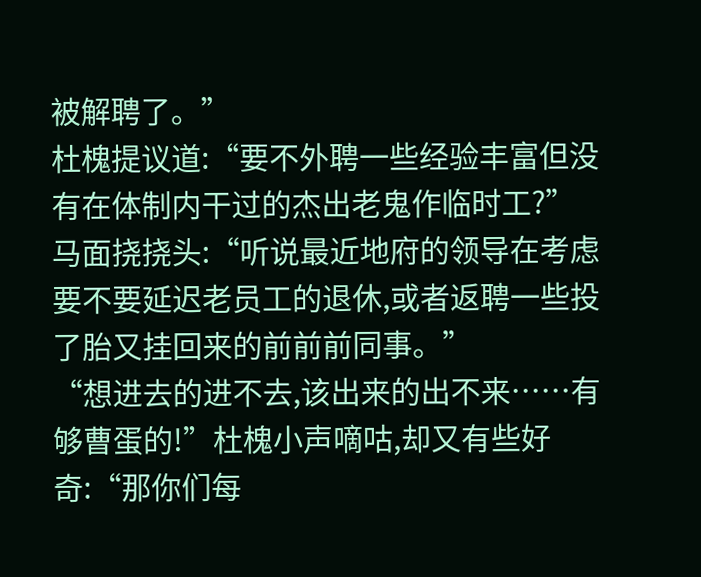被解聘了。”
杜槐提议道:“要不外聘一些经验丰富但没有在体制内干过的杰出老鬼作临时工?”
马面挠挠头:“听说最近地府的领导在考虑要不要延迟老员工的退休,或者返聘一些投了胎又挂回来的前前前同事。”
“想进去的进不去,该出来的出不来……有够曹蛋的!”杜槐小声嘀咕,却又有些好奇:“那你们每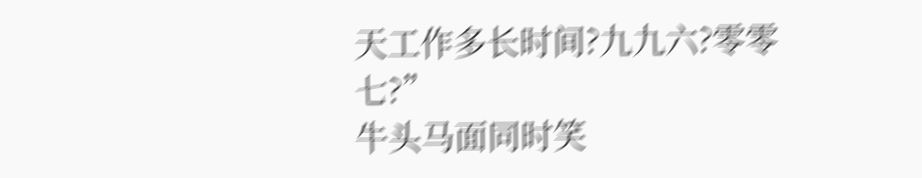天工作多长时间?九九六?零零七?”
牛头马面同时笑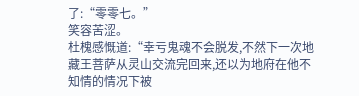了:“零零七。”
笑容苦涩。
杜槐感慨道:“幸亏鬼魂不会脱发,不然下一次地藏王菩萨从灵山交流完回来,还以为地府在他不知情的情况下被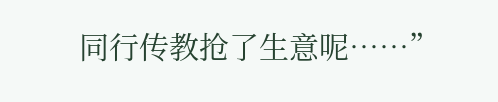同行传教抢了生意呢……”